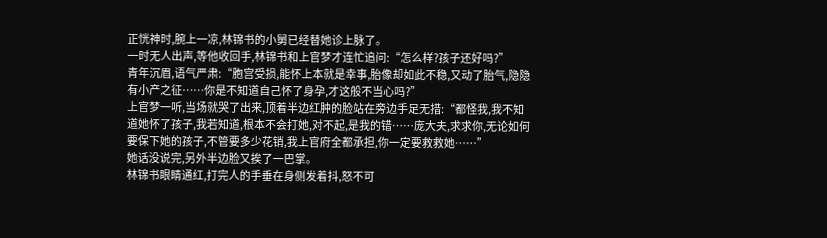正恍神时,腕上一凉,林锦书的小舅已经替她诊上脉了。
一时无人出声,等他收回手,林锦书和上官梦才连忙追问:“怎么样?孩子还好吗?”
青年沉眉,语气严肃:“胞宫受损,能怀上本就是幸事,胎像却如此不稳,又动了胎气,隐隐有小产之征……你是不知道自己怀了身孕,才这般不当心吗?”
上官梦一听,当场就哭了出来,顶着半边红肿的脸站在旁边手足无措:“都怪我,我不知道她怀了孩子,我若知道,根本不会打她,对不起,是我的错……庞大夫,求求你,无论如何要保下她的孩子,不管要多少花销,我上官府全都承担,你一定要救救她……”
她话没说完,另外半边脸又挨了一巴掌。
林锦书眼睛通红,打完人的手垂在身侧发着抖,怒不可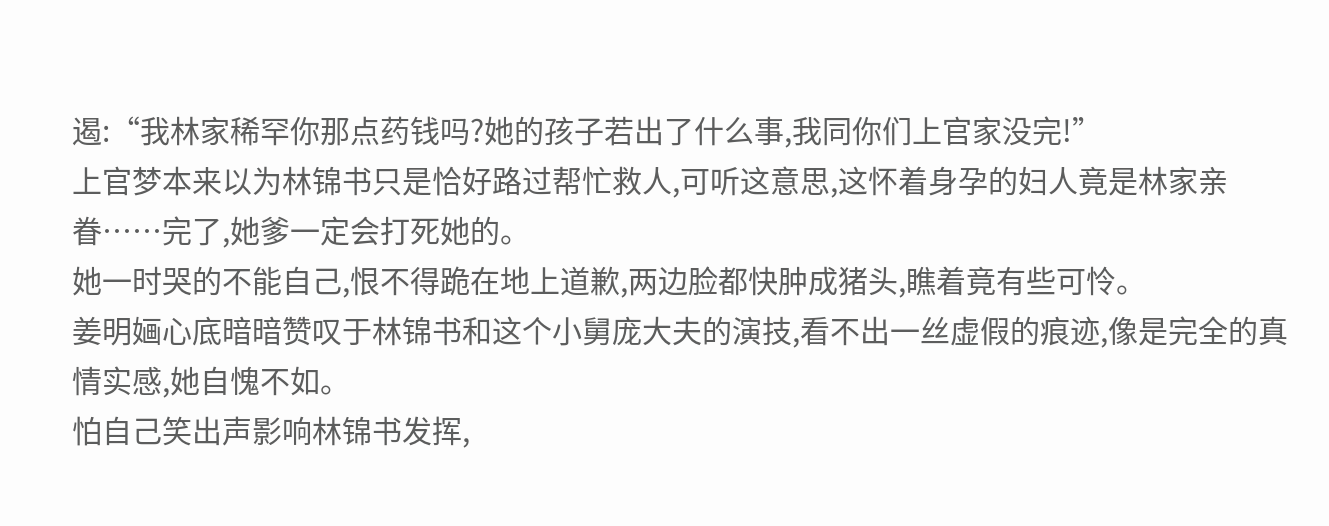遏:“我林家稀罕你那点药钱吗?她的孩子若出了什么事,我同你们上官家没完!”
上官梦本来以为林锦书只是恰好路过帮忙救人,可听这意思,这怀着身孕的妇人竟是林家亲眷……完了,她爹一定会打死她的。
她一时哭的不能自己,恨不得跪在地上道歉,两边脸都快肿成猪头,瞧着竟有些可怜。
姜明婳心底暗暗赞叹于林锦书和这个小舅庞大夫的演技,看不出一丝虚假的痕迹,像是完全的真情实感,她自愧不如。
怕自己笑出声影响林锦书发挥,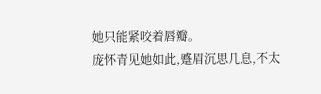她只能紧咬着唇瓣。
庞怀青见她如此,蹙眉沉思几息,不太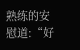熟练的安慰道:“好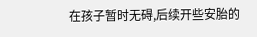在孩子暂时无碍,后续开些安胎的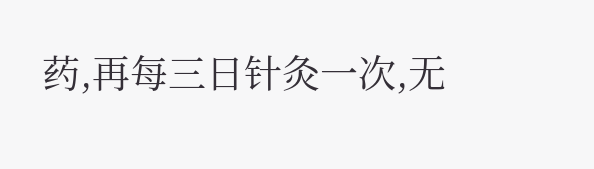药,再每三日针灸一次,无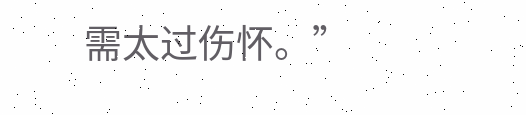需太过伤怀。”